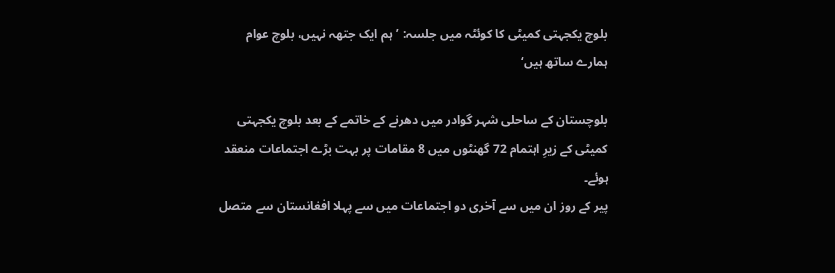بلوچ یکجہتی کمیٹی کا کوئٹہ میں جلسہ: ’ہم ایک جتھہ نہیں، بلوچ عوام ہمارے ساتھ ہیں‘

بلوچستان کے ساحلی شہر گوادر میں دھرنے کے خاتمے کے بعد بلوچ یکجہتی کمیٹی کے زیرِ اہتمام 72 گھنٹوں میں 8 مقامات پر بہت بڑے اجتماعات منعقد ہوئے۔
پیر کے روز ان میں سے آخری دو اجتماعات میں سے پہلا افغانستان سے متصل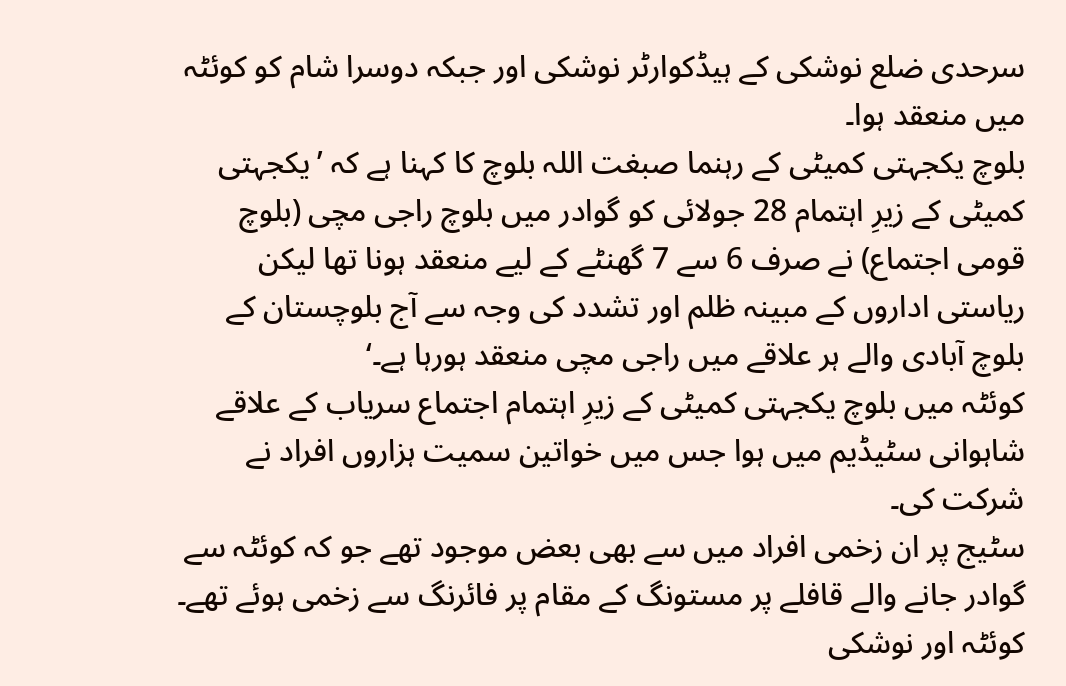سرحدی ضلع نوشکی کے ہیڈکوارٹر نوشکی اور جبکہ دوسرا شام کو کوئٹہ میں منعقد ہوا۔
بلوچ یکجہتی کمیٹی کے رہنما صبغت اللہ بلوچ کا کہنا ہے کہ ’یکجہتی کمیٹی کے زیرِ اہتمام 28 جولائی کو گوادر میں بلوچ راجی مچی (بلوچ قومی اجتماع) نے صرف 6 سے 7 گھنٹے کے لیے منعقد ہونا تھا لیکن ریاستی اداروں کے مبینہ ظلم اور تشدد کی وجہ سے آج بلوچستان کے بلوچ آبادی والے ہر علاقے میں راجی مچی منعقد ہورہا ہے۔‘
کوئٹہ میں بلوچ یکجہتی کمیٹی کے زیرِ اہتمام اجتماع سریاب کے علاقے شاہوانی سٹیڈیم میں ہوا جس میں خواتین سمیت ہزاروں افراد نے شرکت کی۔
سٹیج پر ان زخمی افراد میں سے بھی بعض موجود تھے جو کہ کوئٹہ سے گوادر جانے والے قافلے پر مستونگ کے مقام پر فائرنگ سے زخمی ہوئے تھے۔
کوئٹہ اور نوشکی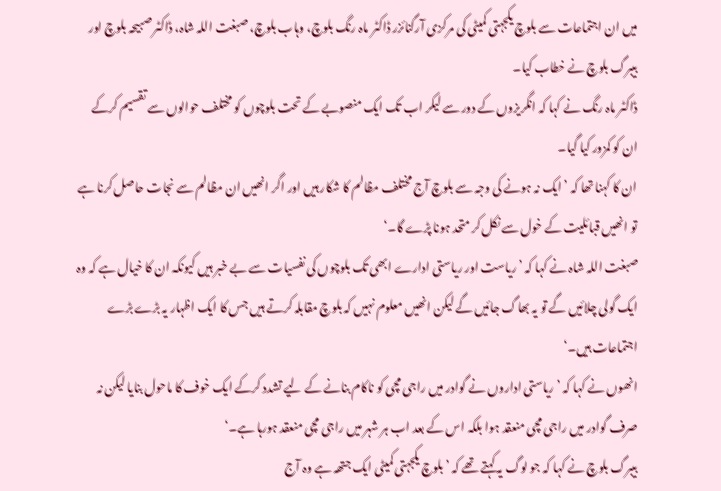میں ان اجتماعات سے بلوچ یکجہتی کمیٹی کی مرکزی آرگنائزر ڈاکٹر ماہ رنگ بلوچ، وہاب بلوچ، صبغت اللہ شاہ، ڈاکٹر صبیحہ بلوچ اور بیبرگ بلوچ نے خطاب کیا۔
ڈاکٹر ماہ رنگ نے کہا کہ انگریزوں کے دور سے لیکر اب تک ایک منصوبے کے تحت بلوچوں کو مختلف حوالوں سے تقسیم کرکے ان کو کمزور کیا گیا۔
ان کا کہنا تھا کہ ’ایک نہ ہونے کی وجہ سے بلوچ آج مختلف مظالم کا شکار ہیں اور اگر انھیں ان مظالم سے نجات حاصل کرنا ہے تو انھیں قبائلیت کے خول سے نکل کر متحد ہونا پڑے گا۔‘
صبغت اللہ شاہ نے کہا کہ ’ریاست اور ریاستی ادارے ابھی تک بلوچوں کی نفسیات سے بے خبر ہیں کیونکہ ان کا خیال ہے کہ وہ ایک گولی چلائیں گے تو یہ بھاگ جائیں گے لیکن انھیں معلوم نہیں کہ بلوچ مقابلہ کرتے ہیں جس کا ایک اظہار یہ بڑے بڑے اجتماعات ہیں۔‘
انھوں نے کہا کہ ’ریاستی اداروں نے گوادر میں راجی مچی کو ناکام بنانے کے لیے تشدد کرکے ایک خوف کا ماحول بنایا لیکن نہ صرف گوادر میں راجی مچی منعقد ہوا بلکہ اس کے بعد اب ہر شہر میں راجی مچی منعقد ہورہا ہے۔‘
بیبرگ بلوچ نے کہا کہ جو لوگ یہ کہتے تھے کہ ’بلوچ یکجہتی کمیٹی ایک جتھہ ہے وہ آج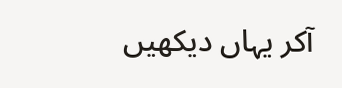آکر یہاں دیکھیں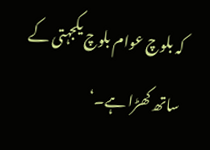کہ بلوچ عوام بلوچ یکجہتی کے ساتھ کھڑا ہے۔‘